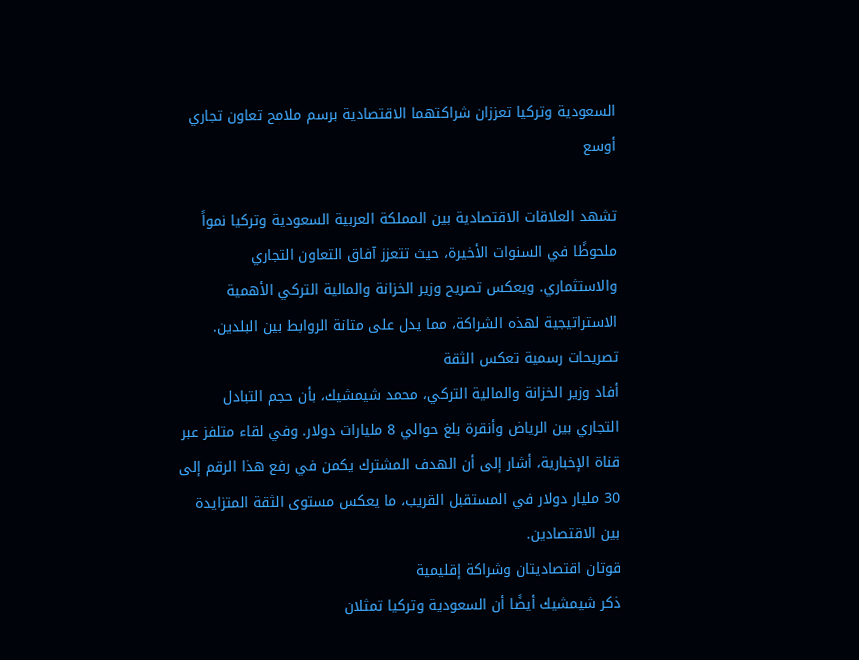السعودية وتركيا تعززان شراكتهما الاقتصادية برسم ملامح تعاون تجاري أوسع

تشهد العلاقات الاقتصادية بين المملكة العربية السعودية وتركيا نمواً ملحوظًا في السنوات الأخيرة، حيث تتعزز آفاق التعاون التجاري والاستثماري. ويعكس تصريح وزير الخزانة والمالية التركي الأهمية الاستراتيجية لهذه الشراكة، مما يدل على متانة الروابط بين البلدين.
تصريحات رسمية تعكس الثقة
أفاد وزير الخزانة والمالية التركي، محمد شيمشيك، بأن حجم التبادل التجاري بين الرياض وأنقرة بلغ حوالي 8 مليارات دولار. وفي لقاء متلفز عبر قناة الإخبارية، أشار إلى أن الهدف المشترك يكمن في رفع هذا الرقم إلى 30 مليار دولار في المستقبل القريب، ما يعكس مستوى الثقة المتزايدة بين الاقتصادين.
قوتان اقتصاديتان وشراكة إقليمية
ذكر شيمشيك أيضًا أن السعودية وتركيا تمثلان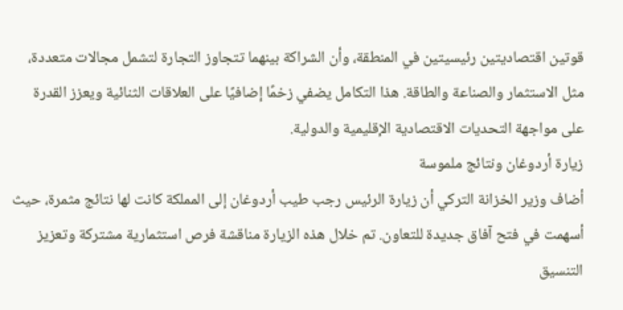قوتين اقتصاديتين رئيسيتين في المنطقة، وأن الشراكة بينهما تتجاوز التجارة لتشمل مجالات متعددة، مثل الاستثمار والصناعة والطاقة. هذا التكامل يضفي زخمًا إضافيًا على العلاقات الثنائية ويعزز القدرة على مواجهة التحديات الاقتصادية الإقليمية والدولية.
زيارة أردوغان ونتائج ملموسة
أضاف وزير الخزانة التركي أن زيارة الرئيس رجب طيب أردوغان إلى المملكة كانت لها نتائج مثمرة، حيث أسهمت في فتح آفاق جديدة للتعاون. تم خلال هذه الزيارة مناقشة فرص استثمارية مشتركة وتعزيز التنسيق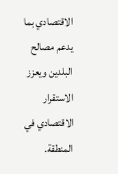الاقتصادي بما يدعم مصالح البلدين ويعزز الاستقرار الاقتصادي في المنطقة.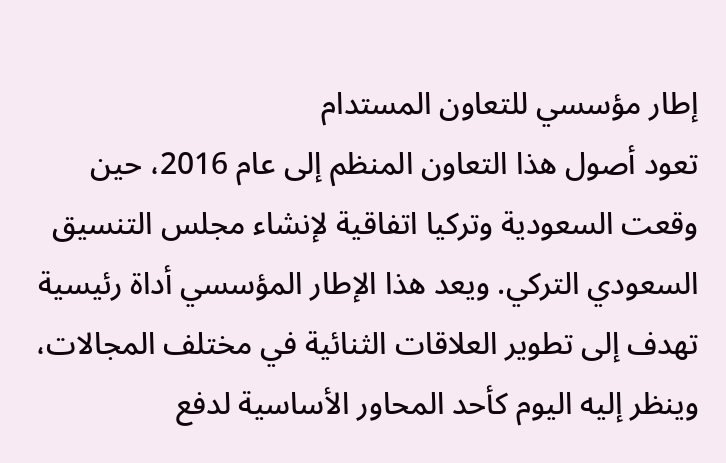إطار مؤسسي للتعاون المستدام
تعود أصول هذا التعاون المنظم إلى عام 2016، حين وقعت السعودية وتركيا اتفاقية لإنشاء مجلس التنسيق السعودي التركي. ويعد هذا الإطار المؤسسي أداة رئيسية تهدف إلى تطوير العلاقات الثنائية في مختلف المجالات، وينظر إليه اليوم كأحد المحاور الأساسية لدفع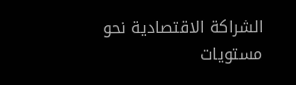الشراكة الاقتصادية نحو مستويات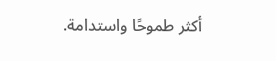أكثر طموحًا واستدامة.